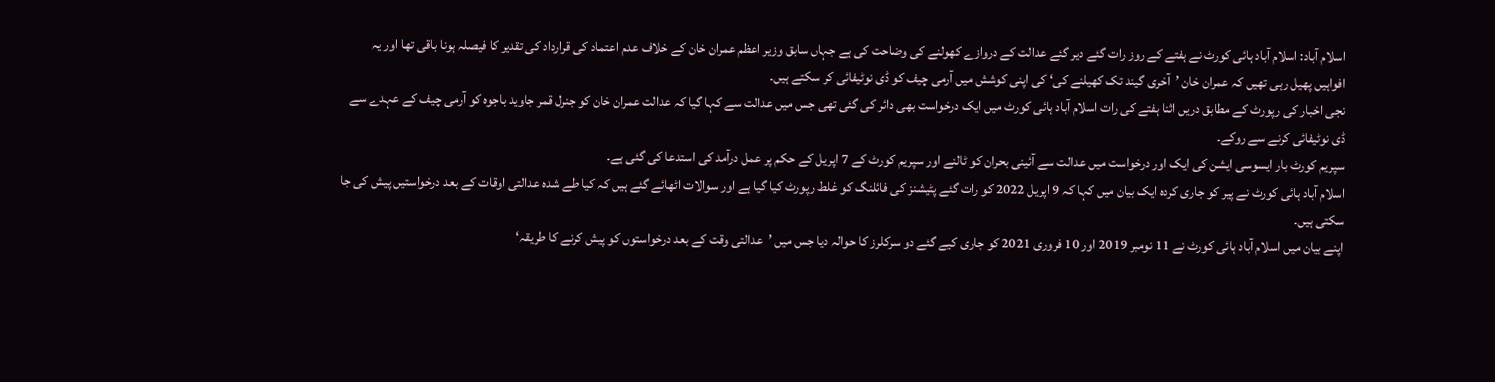اسلام آباد: اسلام آباد ہائی کورٹ نے ہفتے کے روز رات گئے دیر گئے عدالت کے دروازے کھولنے کی وضاحت کی ہے جہاں سابق وزیر اعظم عمران خان کے خلاف عدم اعتماد کی قرارداد کی تقدیر کا فیصلہ ہونا باقی تھا اور یہ افواہیں پھیل رہی تھیں کہ عمران خان ’آخری گیند تک کھیلنے کی‘ کی اپنی کوشش میں آرمی چیف کو ڈی نوٹیفائی کر سکتے ہیں۔
نجی اخبار کی رپورٹ کے مطابق دریں اثنا ہفتے کی رات اسلام آباد ہائی کورٹ میں ایک درخواست بھی دائر کی گئی تھی جس میں عدالت سے کہا گیا کہ عدالت عمران خان کو جنرل قمر جاوید باجوہ کو آرمی چیف کے عہدے سے ڈی نوٹیفائی کرنے سے روکے۔
سپریم کورٹ بار ایسوسی ایشن کی ایک اور درخواست میں عدالت سے آئینی بحران کو ٹالنے اور سپریم کورٹ کے 7 اپریل کے حکم پر عمل درآمد کی استدعا کی گئی ہے۔
اسلام آباد ہائی کورٹ نے پیر کو جاری کردہ ایک بیان میں کہا کہ 9 اپریل 2022 کو رات گئے پٹیشنز کی فائلنگ کو غلط رپورٹ کیا گیا ہے اور سوالات اٹھائے گئے ہیں کہ کیا طے شدہ عدالتی اوقات کے بعد درخواستیں پیش کی جا سکتی ہیں۔
اپنے بیان میں اسلام آباد ہائی کورٹ نے 11 نومبر 2019 اور 10 فروری 2021 کو جاری کیے گئے دو سرکلرز کا حوالہ دیا جس میں ’عدالتی وقت کے بعد درخواستوں کو پیش کرنے کا طریقہ‘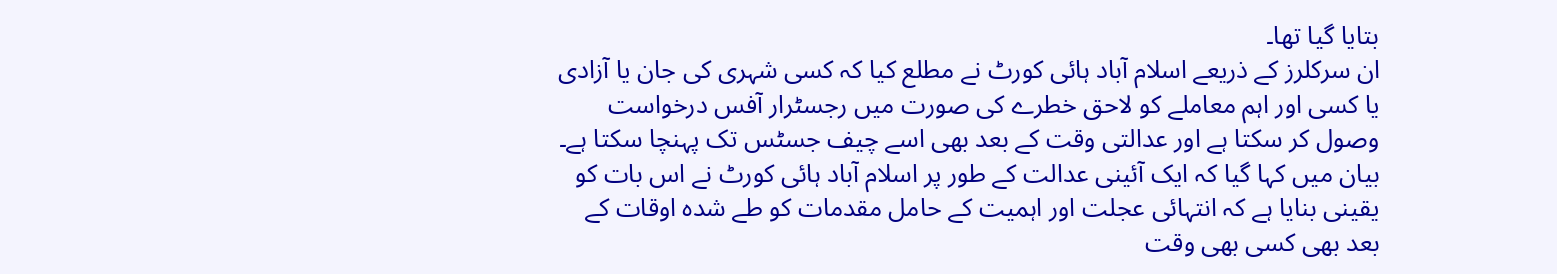بتایا گیا تھا۔
ان سرکلرز کے ذریعے اسلام آباد ہائی کورٹ نے مطلع کیا کہ کسی شہری کی جان یا آزادی یا کسی اور اہم معاملے کو لاحق خطرے کی صورت میں رجسٹرار آفس درخواست وصول کر سکتا ہے اور عدالتی وقت کے بعد بھی اسے چیف جسٹس تک پہنچا سکتا ہے۔
بیان میں کہا گیا کہ ایک آئینی عدالت کے طور پر اسلام آباد ہائی کورٹ نے اس بات کو یقینی بنایا ہے کہ انتہائی عجلت اور اہمیت کے حامل مقدمات کو طے شدہ اوقات کے بعد بھی کسی بھی وقت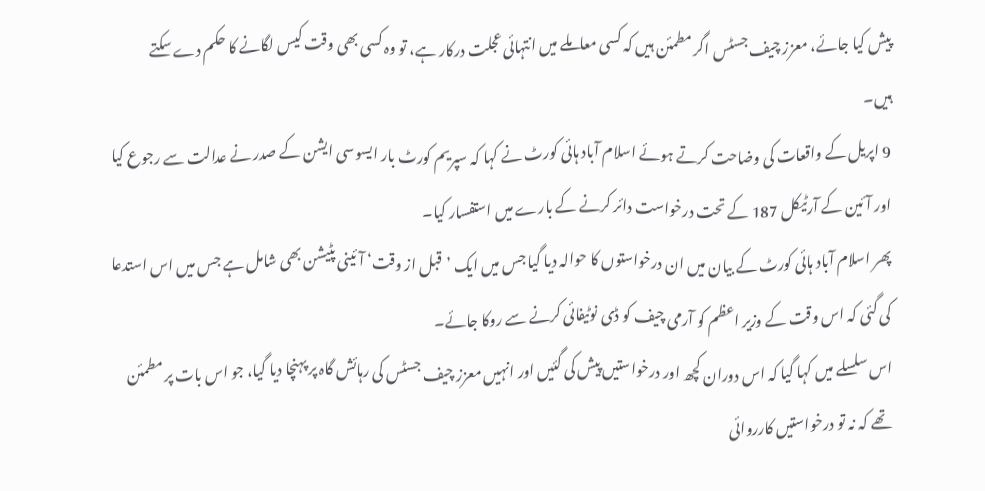پیش کیا جائے، معزز چیف جسٹس اگر مطمئن ہیں کہ کسی معاملے میں انتہائی عجلت درکار ہے، تو وہ کسی بھی وقت کیس لگانے کا حکم دے سکتے ہیں۔
9 اپریل کے واقعات کی وضاحت کرتے ہوئے اسلام آباد ہائی کورٹ نے کہا کہ سپریم کورٹ بار ایسوسی ایشن کے صدر نے عدالت سے رجوع کیا اور آئین کے آرٹیکل 187 کے تحت درخواست دائر کرنے کے بارے میں استفسار کیا۔
پھر اسلام آباد ہائی کورٹ کے بیان میں ان درخواستوں کا حوالہ دیا گیا جس میں ایک ’قبل از وقت‘ آئینی پٹیشن بھی شامل ہے جس میں اس استدعا کی گئی کہ اس وقت کے وزیر اعظم کو آرمی چیف کو ڈی نوٹیفائی کرنے سے روکا جائے۔
اس سلسلے میں کہا گیا کہ اس دوران کچھ اور درخواستیں پیش کی گئیں اور انہیں معزز چیف جسٹس کی رہائش گاہ پر پہنچا دیا گیا، جو اس بات پر مطمئن تھے کہ نہ تو درخواستیں کارروائی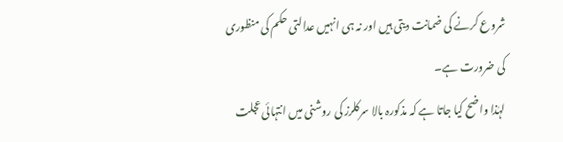شروع کرنے کی ضمانت دیتی ہیں اور نہ ہی انہیں عدالتی حکم کی منظوری کی ضرورت ہے۔
لہٰذا واضح کیا جاتا ہے کہ مذکورہ بالا سرکلرز کی روشنی میں انتہائی عجلت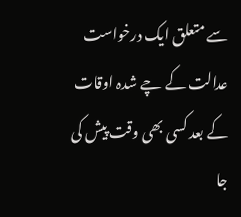سے متعلق ایک درخواست عدالت کے چے شدہ اوقات کے بعد کسی بھی وقت پیش کی جا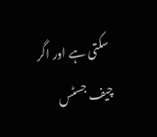سکتی ہے اور اگر چیف جسٹس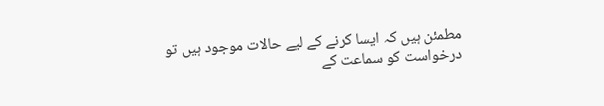مطمئن ہیں کہ ایسا کرنے کے لیے حالات موجود ہیں تو درخواست کو سماعت کے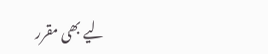لیے بھی مقرر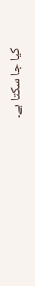کیا جا سکتا ہے۔